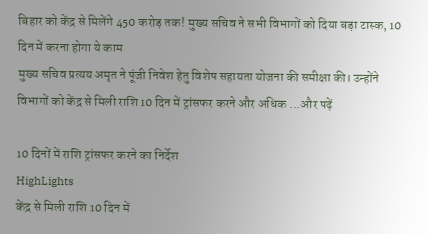बिहार को केंद्र से मिलेंगे 450 करोड़ तक! मुख्य सचिव ने सभी विभागों को दिया बड़ा टास्क, 10 दिन में करना होगा ये काम
मुख्य सचिव प्रत्यय अमृत ने पूंजी निवेश हेतु विशेष सहायता योजना की समीक्षा की। उन्होंने विभागों को केंद्र से मिली राशि 10 दिन में ट्रांसफर करने और अधिक ...और पढ़ें

10 दिनों में राशि ट्रांसफर करने का निर्देश
HighLights
केंद्र से मिली राशि 10 दिन में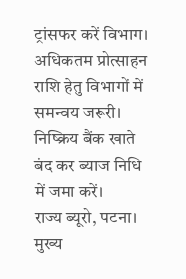ट्रांसफर करें विभाग।
अधिकतम प्रोत्साहन राशि हेतु विभागों में समन्वय जरूरी।
निष्क्रिय बैंक खाते बंद कर ब्याज निधि में जमा करें।
राज्य ब्यूरो, पटना। मुख्य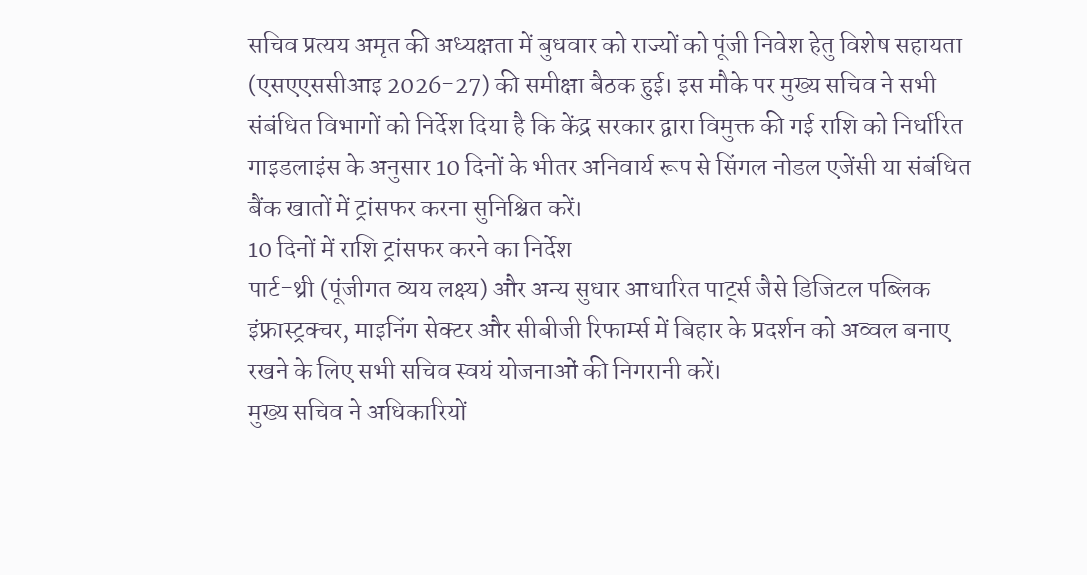सचिव प्रत्यय अमृत की अध्यक्षता में बुधवार को राज्यों को पूंजी निवेश हेतु विशेष सहायता (एसएएससीआइ 2026-27) की समीक्षा बैठक हुई। इस मौके पर मुख्य सचिव ने सभी संबंधित विभागों को निर्देश दिया है कि केंद्र सरकार द्वारा विमुक्त की गई राशि को निर्धारित गाइडलाइंस के अनुसार 10 दिनों के भीतर अनिवार्य रूप से सिंगल नोडल एजेंसी या संबंधित बैंक खातों में ट्रांसफर करना सुनिश्चित करें।
10 दिनों में राशि ट्रांसफर करने का निर्देश
पार्ट-थ्री (पूंजीगत व्यय लक्ष्य) और अन्य सुधार आधारित पार्ट्स जैसे डिजिटल पब्लिक इंफ्रास्ट्रक्चर, माइनिंग सेक्टर और सीबीजी रिफार्म्स में बिहार के प्रदर्शन को अव्वल बनाए रखने के लिए सभी सचिव स्वयं योजनाओं की निगरानी करें।
मुख्य सचिव ने अधिकारियों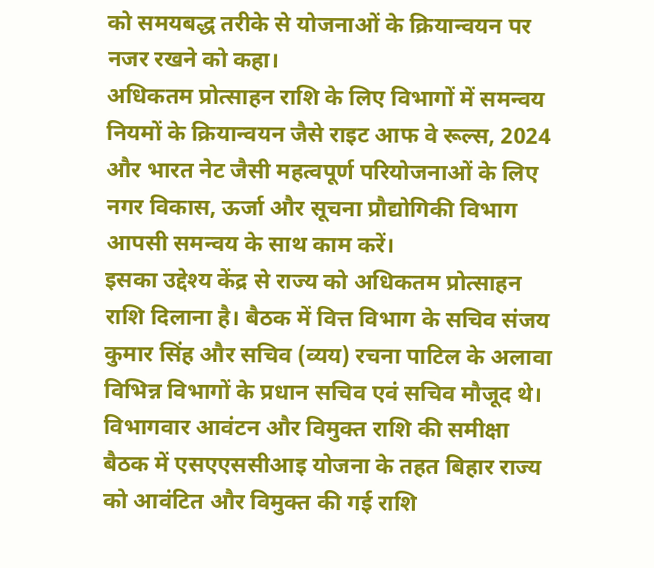को समयबद्ध तरीके से योजनाओं के क्रियान्वयन पर नजर रखने को कहा।
अधिकतम प्रोत्साहन राशि के लिए विभागों में समन्वय
नियमों के क्रियान्वयन जैसे राइट आफ वे रूल्स, 2024 और भारत नेट जैसी महत्वपूर्ण परियोजनाओं के लिए नगर विकास, ऊर्जा और सूचना प्रौद्योगिकी विभाग आपसी समन्वय के साथ काम करें।
इसका उद्देश्य केंद्र से राज्य को अधिकतम प्रोत्साहन राशि दिलाना है। बैठक में वित्त विभाग के सचिव संजय कुमार सिंह और सचिव (व्यय) रचना पाटिल के अलावा विभिन्न विभागों के प्रधान सचिव एवं सचिव मौजूद थे।
विभागवार आवंटन और विमुक्त राशि की समीक्षा
बैठक में एसएएससीआइ योजना के तहत बिहार राज्य को आवंटित और विमुक्त की गई राशि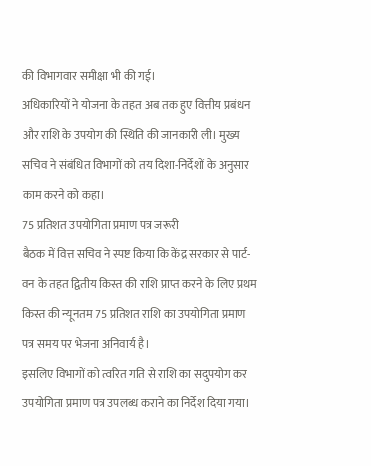की विभागवार समीक्षा भी की गई।
अधिकारियों ने योजना के तहत अब तक हुए वित्तीय प्रबंधन और राशि के उपयोग की स्थिति की जानकारी ली। मुख्य सचिव ने संबंधित विभागों को तय दिशा-निर्देशों के अनुसार काम करने को कहा।
75 प्रतिशत उपयोगिता प्रमाण पत्र जरूरी
बैठक में वित्त सचिव ने स्पष्ट किया कि केंद्र सरकार से पार्ट-वन के तहत द्वितीय किस्त की राशि प्राप्त करने के लिए प्रथम किस्त की न्यूनतम 75 प्रतिशत राशि का उपयोगिता प्रमाण पत्र समय पर भेजना अनिवार्य है।
इसलिए विभागों को त्वरित गति से राशि का सदुपयोग कर उपयोगिता प्रमाण पत्र उपलब्ध कराने का निर्देश दिया गया।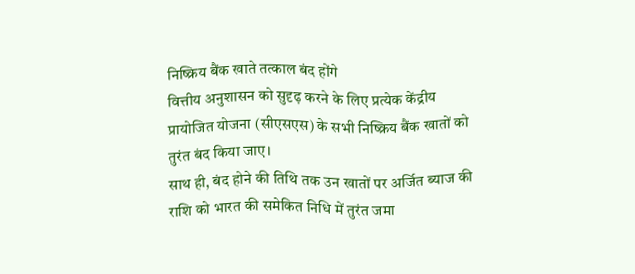निष्क्रिय बैंक खाते तत्काल बंद होंगे
वित्तीय अनुशासन को सुदृढ़ करने के लिए प्रत्येक केंद्रीय प्रायोजित योजना (सीएसएस) के सभी निष्क्रिय बैंक खातों को तुरंत बंद किया जाए।
साथ ही, बंद होने की तिथि तक उन खातों पर अर्जित ब्याज की राशि को भारत की समेकित निधि में तुरंत जमा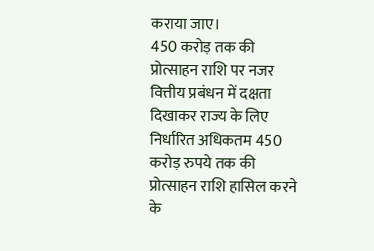कराया जाए।
450 करोड़ तक की प्रोत्साहन राशि पर नजर
वित्तीय प्रबंधन में दक्षता दिखाकर राज्य के लिए निर्धारित अधिकतम 450 करोड़ रुपये तक की प्रोत्साहन राशि हासिल करने के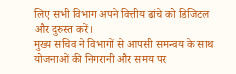लिए सभी विभाग अपने वित्तीय ढांचे को डिजिटल और दुरुस्त करें।
मुख्य सचिव ने विभागों से आपसी समन्वय के साथ योजनाओं की निगरानी और समय पर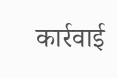कार्रवाई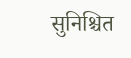सुनिश्चित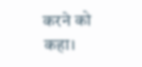करने को कहा।